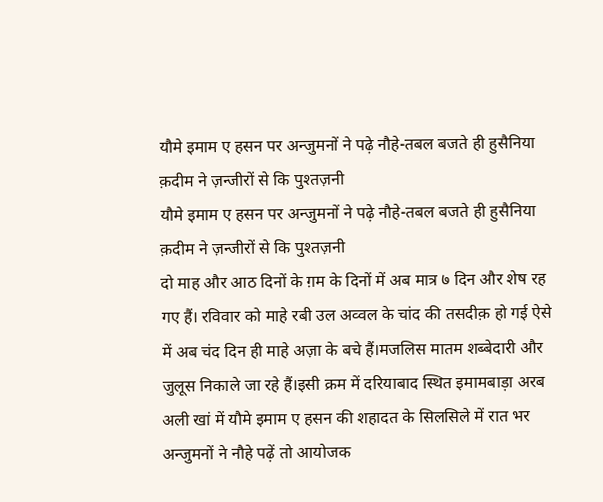यौमे इमाम ए हसन पर अन्जुमनों ने पढ़े नौहे-तबल बजते ही हुसैनिया क़दीम ने ज़न्जीरों से कि पुश्तज़नी
यौमे इमाम ए हसन पर अन्जुमनों ने पढ़े नौहे-तबल बजते ही हुसैनिया क़दीम ने ज़न्जीरों से कि पुश्तज़नी
दो माह और आठ दिनों के ग़म के दिनों में अब मात्र ७ दिन और शेष रह गए हैं। रविवार को माहे रबी उल अव्वल के चांद की तसदीक़ हो गई ऐसे में अब चंद दिन ही माहे अज़ा के बचे हैं।मजलिस मातम शब्बेदारी और जुलूस निकाले जा रहे हैं।इसी क्रम में दरियाबाद स्थित इमामबाड़ा अरब अली खां में यौमे इमाम ए हसन की शहादत के सिलसिले में रात भर अन्जुमनों ने नौहे पढ़ें तो आयोजक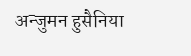अन्जुमन हुसैनिया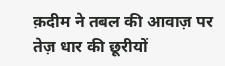क़दीम ने तबल की आवाज़ पर तेज़ धार की छूरीयों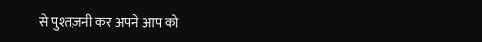से पुश्तज़नी कर अपने आप को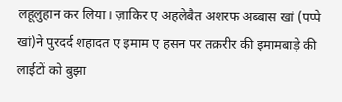लहूलुहान कर लिया। ज़ाकिर ए अहलेबैत अशरफ अब्बास खां (पप्पे खां)ने पुरदर्द शहादत ए इमाम ए हसन पर तक़रीर की इमामबाड़े की लाईटों को बुझा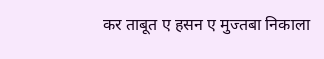कर ताबूत ए हसन ए मुज्तबा निकाला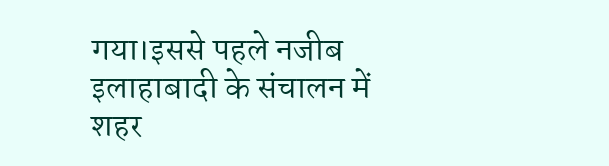गया।इससे पहले नजीब इलाहाबादी के संचालन में शहर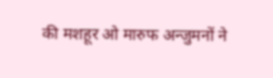की मशहूर ओ मारुफ अन्जुमनों ने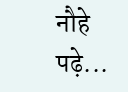नौहे पढ़े...